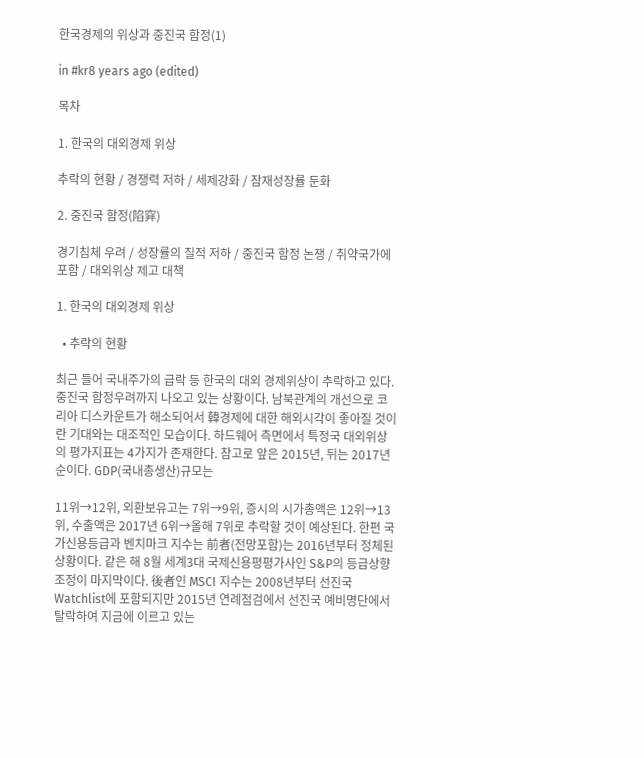한국경제의 위상과 중진국 함정(1)

in #kr8 years ago (edited)

목차

1. 한국의 대외경제 위상

추락의 현황 / 경쟁력 저하 / 세제강화 / 잠재성장률 둔화

2. 중진국 함정(陷穽)

경기침체 우려 / 성장률의 질적 저하 / 중진국 함정 논쟁 / 취약국가에 포함 / 대외위상 제고 대책

1. 한국의 대외경제 위상

  • 추락의 현황

최근 들어 국내주가의 급락 등 한국의 대외 경제위상이 추락하고 있다. 중진국 함정우려까지 나오고 있는 상황이다. 남북관계의 개선으로 코리아 디스카운트가 해소되어서 韓경제에 대한 해외시각이 좋아질 것이란 기대와는 대조적인 모습이다. 하드웨어 측면에서 특정국 대외위상의 평가지표는 4가지가 존재한다. 참고로 앞은 2015년, 뒤는 2017년 순이다. GDP(국내총생산)규모는

11위→12위, 외환보유고는 7위→9위, 증시의 시가총액은 12위→13위, 수출액은 2017년 6위→올해 7위로 추락할 것이 예상된다. 한편 국가신용등급과 벤치마크 지수는 前者(전망포함)는 2016년부터 정체된 상황이다. 같은 해 8월 세계3대 국제신용평평가사인 S&P의 등급상향조정이 마지막이다. 後者인 MSCI 지수는 2008년부터 선진국 Watchlist에 포함되지만 2015년 연례점검에서 선진국 예비명단에서 탈락하여 지금에 이르고 있는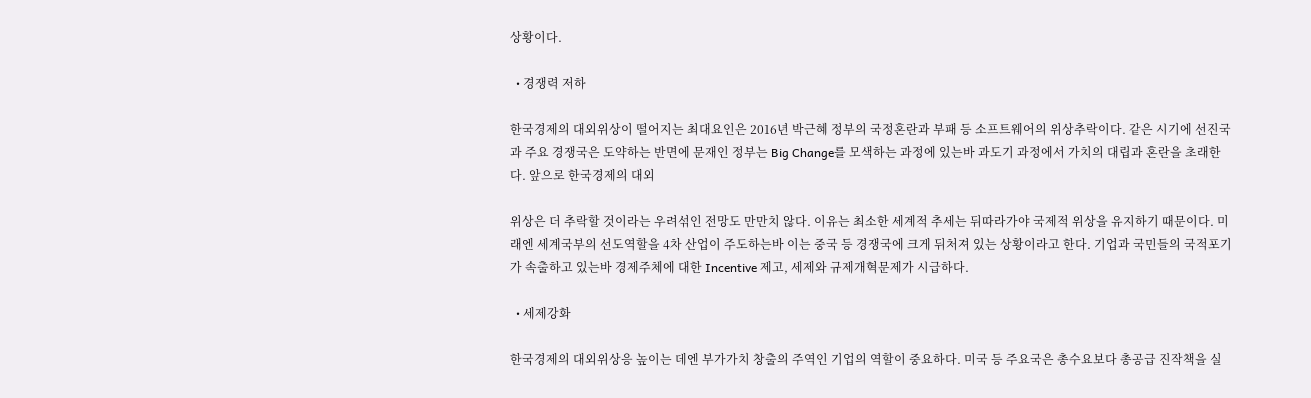상황이다.

  • 경쟁력 저하

한국경제의 대외위상이 떨어지는 최대요인은 2016년 박근혜 정부의 국정혼란과 부패 등 소프트웨어의 위상추락이다. 같은 시기에 선진국과 주요 경쟁국은 도약하는 반면에 문재인 정부는 Big Change를 모색하는 과정에 있는바 과도기 과정에서 가치의 대립과 혼란을 초래한다. 앞으로 한국경제의 대외

위상은 더 추락할 것이라는 우려섞인 전망도 만만치 않다. 이유는 최소한 세계적 추세는 뒤따라가야 국제적 위상을 유지하기 때문이다. 미래엔 세계국부의 선도역할을 4차 산업이 주도하는바 이는 중국 등 경쟁국에 크게 뒤처져 있는 상황이라고 한다. 기업과 국민들의 국적포기가 속출하고 있는바 경제주체에 대한 Incentive 제고, 세제와 규제개혁문제가 시급하다.

  • 세제강화

한국경제의 대외위상응 높이는 데엔 부가가치 창출의 주역인 기업의 역할이 중요하다. 미국 등 주요국은 총수요보다 총공급 진작책을 실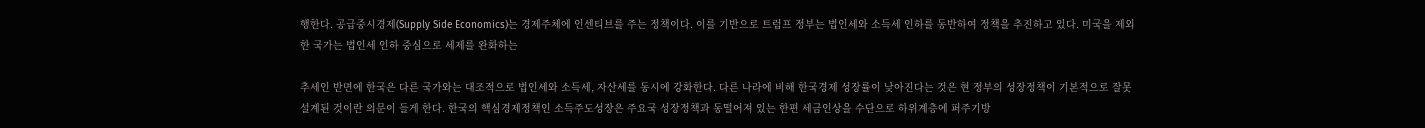행한다. 공급중시경제(Supply Side Economics)는 경제주체에 인센티브를 주는 정책이다. 이를 기반으로 트럼프 정부는 법인세와 소득세 인하를 동반하여 정책을 추진하고 있다. 미국을 제외한 국가는 법인세 인하 중심으로 세제를 완화하는

추세인 반면에 한국은 다른 국가와는 대조적으로 법인세와 소득세, 자산세를 동시에 강화한다. 다른 나라에 비해 한국경제 성장률이 낮아진다는 것은 현 정부의 성장정책이 기본적으로 잘못 설계된 것이란 의문이 들게 한다. 한국의 핵심경제정책인 소득주도성장은 주요국 성장정책과 동떨어져 있는 한편 세금인상을 수단으로 하위계층에 퍼주기방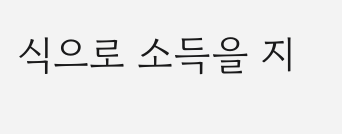식으로 소득을 지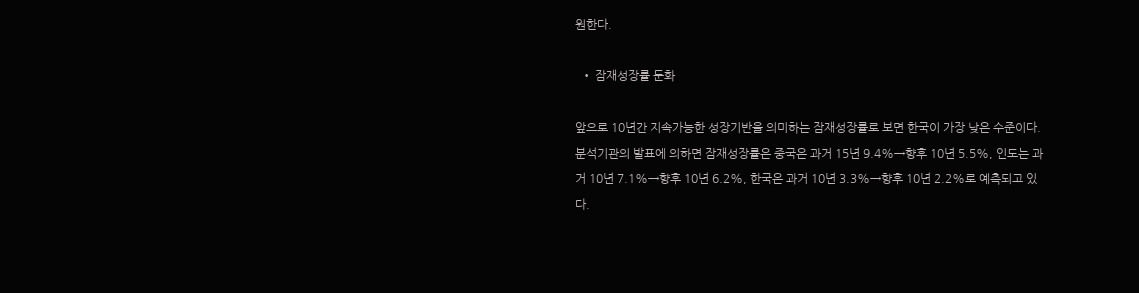원한다.

  • 잠재성장률 둔화

앞으로 10년간 지속가능한 성장기반을 의미하는 잠재성장률로 보면 한국이 가장 낮은 수준이다. 분석기관의 발표에 의하면 잠재성장률은 중국은 과거 15년 9.4%→향후 10년 5.5%, 인도는 과거 10년 7.1%→향후 10년 6.2%, 한국은 과거 10년 3.3%→향후 10년 2.2%로 예측되고 있다.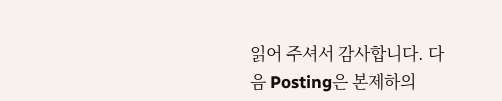읽어 주셔서 감사합니다. 다음 Posting은 본제하의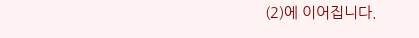(2)에 이어집니다.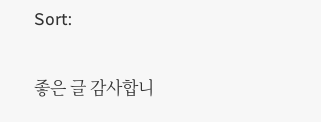Sort:

좋은 글 감사합니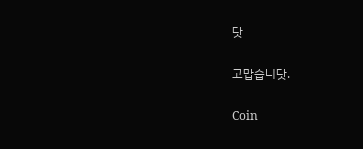닷

고맙습니닷.

Coin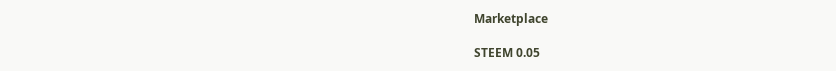Marketplace

STEEM 0.05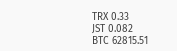TRX 0.33
JST 0.082
BTC 62815.51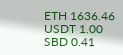ETH 1636.46
USDT 1.00
SBD 0.41